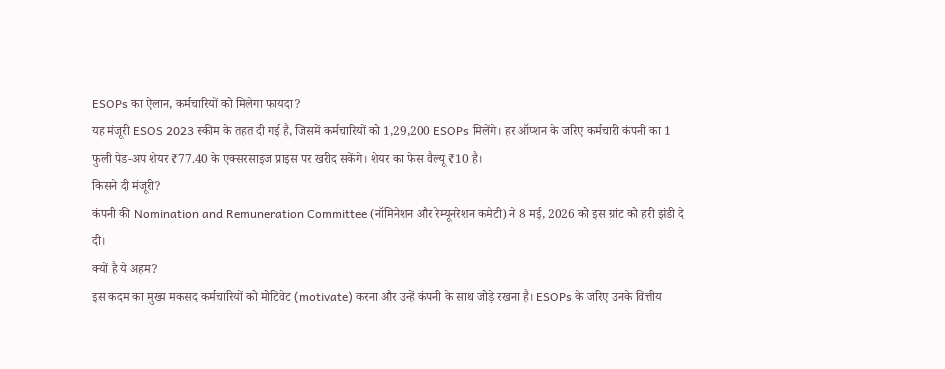ESOPs का ऐलान, कर्मचारियों को मिलेगा फायदा?
यह मंजूरी ESOS 2023 स्कीम के तहत दी गई है, जिसमें कर्मचारियों को 1,29,200 ESOPs मिलेंगे। हर ऑप्शन के जरिए कर्मचारी कंपनी का 1 फुली पेड-अप शेयर ₹77.40 के एक्सरसाइज प्राइस पर खरीद सकेंगे। शेयर का फेस वैल्यू ₹10 है।
किसने दी मंजूरी?
कंपनी की Nomination and Remuneration Committee (नॉमिनेशन और रेम्यूनरेशन कमेटी) ने 8 मई, 2026 को इस ग्रांट को हरी झंडी दे दी।
क्यों है ये अहम?
इस कदम का मुख्य मकसद कर्मचारियों को मोटिवेट (motivate) करना और उन्हें कंपनी के साथ जोड़े रखना है। ESOPs के जरिए उनके वित्तीय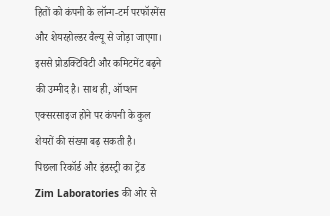हितों को कंपनी के लॉन्ग-टर्म परफॉरमेंस और शेयरहोल्डर वैल्यू से जोड़ा जाएगा। इससे प्रोडक्टिविटी और कमिटमेंट बढ़ने की उम्मीद है। साथ ही, ऑप्शन एक्सरसाइज होने पर कंपनी के कुल शेयरों की संख्या बढ़ सकती है।
पिछला रिकॉर्ड और इंडस्ट्री का ट्रेंड
Zim Laboratories की ओर से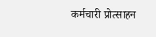कर्मचारी प्रोत्साहन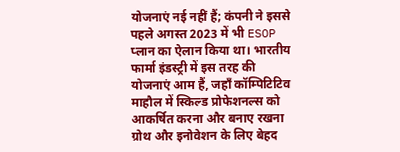योजनाएं नई नहीं हैं; कंपनी ने इससे पहले अगस्त 2023 में भी ESOP प्लान का ऐलान किया था। भारतीय फार्मा इंडस्ट्री में इस तरह की योजनाएं आम हैं, जहाँ कॉम्पिटिटिव माहौल में स्किल्ड प्रोफेशनल्स को आकर्षित करना और बनाए रखना ग्रोथ और इनोवेशन के लिए बेहद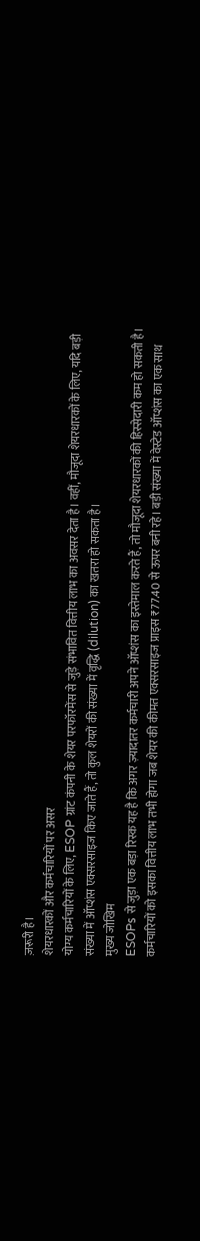ज़रूरी है।
शेयरधारकों और कर्मचारियों पर असर
योग्य कर्मचारियों के लिए, ESOP ग्रांट कंपनी के शेयर परफॉरमेंस से जुड़े संभावित वित्तीय लाभ का अवसर देता है। वहीं, मौजूदा शेयरधारकों के लिए, यदि बड़ी संख्या में ऑप्शंस एक्सरसाइज किए जाते हैं, तो कुल शेयरों की संख्या में वृद्धि (dilution) का खतरा हो सकता है।
मुख्य जोखिम
ESOPs से जुड़ा एक बड़ा रिस्क यह है कि अगर ज़्यादातर कर्मचारी अपने ऑप्शंस का इस्तेमाल करते हैं, तो मौजूदा शेयरधारकों की हिस्सेदारी कम हो सकती है। कर्मचारियों को इसका वित्तीय लाभ तभी होगा जब शेयर की कीमत एक्सरसाइज प्राइस ₹77.40 से ऊपर बनी रहे। बड़ी संख्या में वेस्टेड ऑप्शंस का एक साथ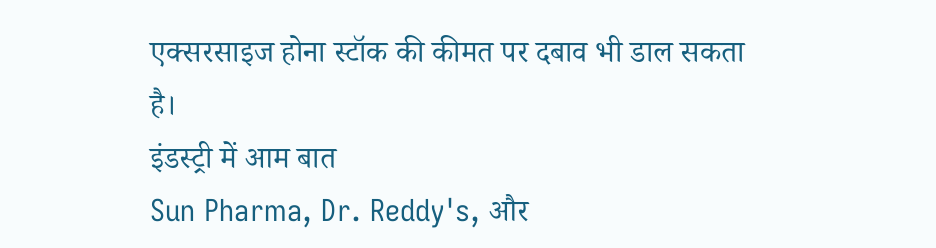एक्सरसाइज होना स्टॉक की कीमत पर दबाव भी डाल सकता है।
इंडस्ट्री में आम बात
Sun Pharma, Dr. Reddy's, और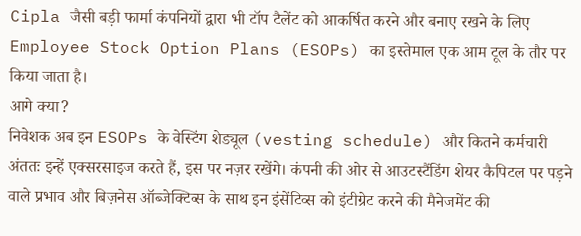Cipla जैसी बड़ी फार्मा कंपनियों द्वारा भी टॉप टैलेंट को आकर्षित करने और बनाए रखने के लिए Employee Stock Option Plans (ESOPs) का इस्तेमाल एक आम टूल के तौर पर किया जाता है।
आगे क्या?
निवेशक अब इन ESOPs के वेस्टिंग शेड्यूल (vesting schedule) और कितने कर्मचारी अंततः इन्हें एक्सरसाइज करते हैं, इस पर नज़र रखेंगे। कंपनी की ओर से आउटस्टैंडिंग शेयर कैपिटल पर पड़ने वाले प्रभाव और बिज़नेस ऑब्जेक्टिव्स के साथ इन इंसेंटिव्स को इंटीग्रेट करने की मैनेजमेंट की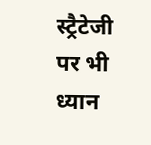स्ट्रैटेजी पर भी ध्यान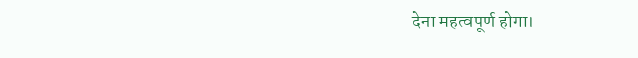देना महत्वपूर्ण होगा।